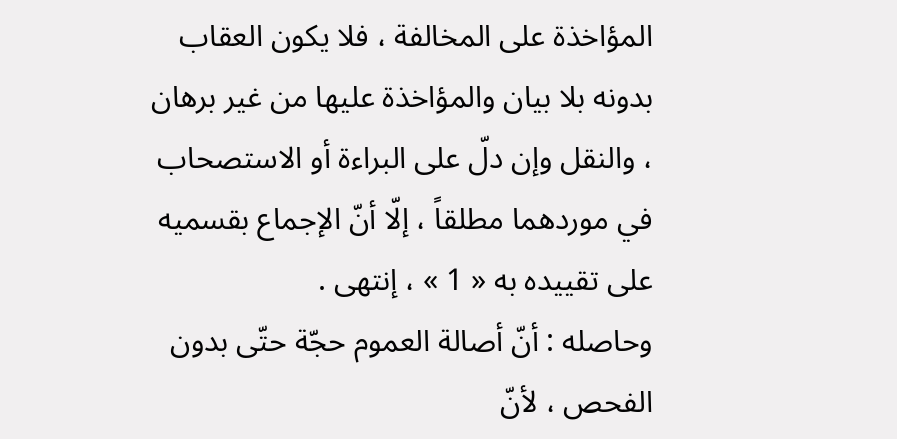المؤاخذة على المخالفة ، فلا يكون العقاب بدونه بلا بيان والمؤاخذة عليها من غير برهان ، والنقل وإن دلّ على البراءة أو الاستصحاب في موردهما مطلقاً ، إلّا أنّ الإجماع بقسميه على تقييده به « 1 » ، إنتهى .
وحاصله : أنّ أصالة العموم حجّة حتّى بدون الفحص ، لأنّ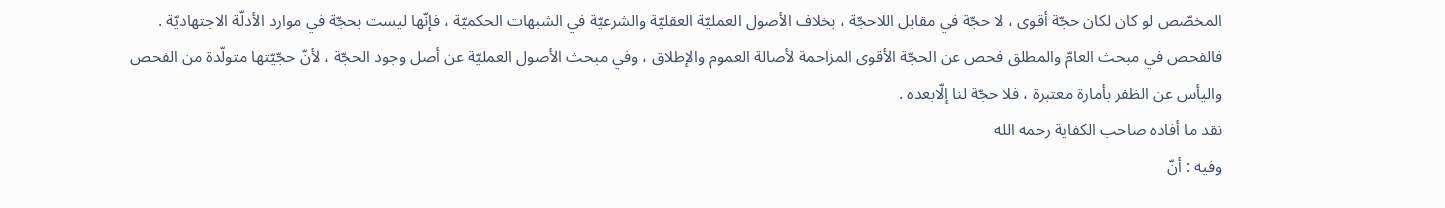المخصّص لو كان لكان حجّة أقوى ، لا حجّة في مقابل اللاحجّة ، بخلاف الأصول العمليّة العقليّة والشرعيّة في الشبهات الحكميّة ، فإنّها ليست بحجّة في موارد الأدلّة الاجتهاديّة .
فالفحص في مبحث العامّ والمطلق فحص عن الحجّة الأقوى المزاحمة لأصالة العموم والإطلاق ، وفي مبحث الأصول العمليّة عن أصل وجود الحجّة ، لأنّ حجّيّتها متولّدة من الفحص واليأس عن الظفر بأمارة معتبرة ، فلا حجّة لنا إلّابعده .
نقد ما أفاده صاحب الكفاية رحمه الله
وفيه : أنّ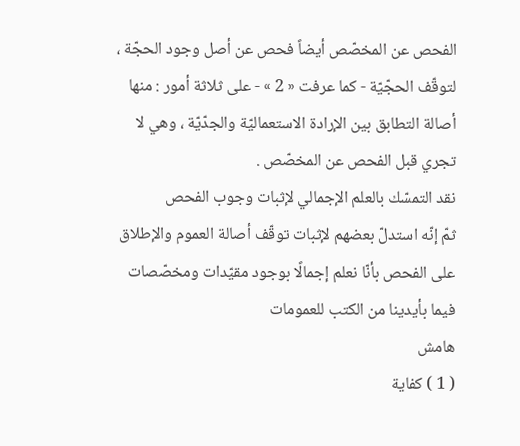الفحص عن المخصّص أيضاً فحص عن أصل وجود الحجّة ، لتوقّف الحجّيّة - كما عرفت « 2 » - على ثلاثة أمور : منها أصالة التطابق بين الإرادة الاستعماليّة والجدّيّة ، وهي لا تجري قبل الفحص عن المخصّص .
نقد التمسّك بالعلم الإجمالي لإثبات وجوب الفحص
ثمّ إنّه استدلّ بعضهم لإثبات توقّف أصالة العموم والإطلاق على الفحص بأنّا نعلم إجمالًا بوجود مقيّدات ومخصّصات فيما بأيدينا من الكتب للعمومات
هامش
( 1 ) كفاية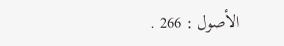الأصول : 266 .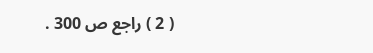( 2 ) راجع ص 300 .